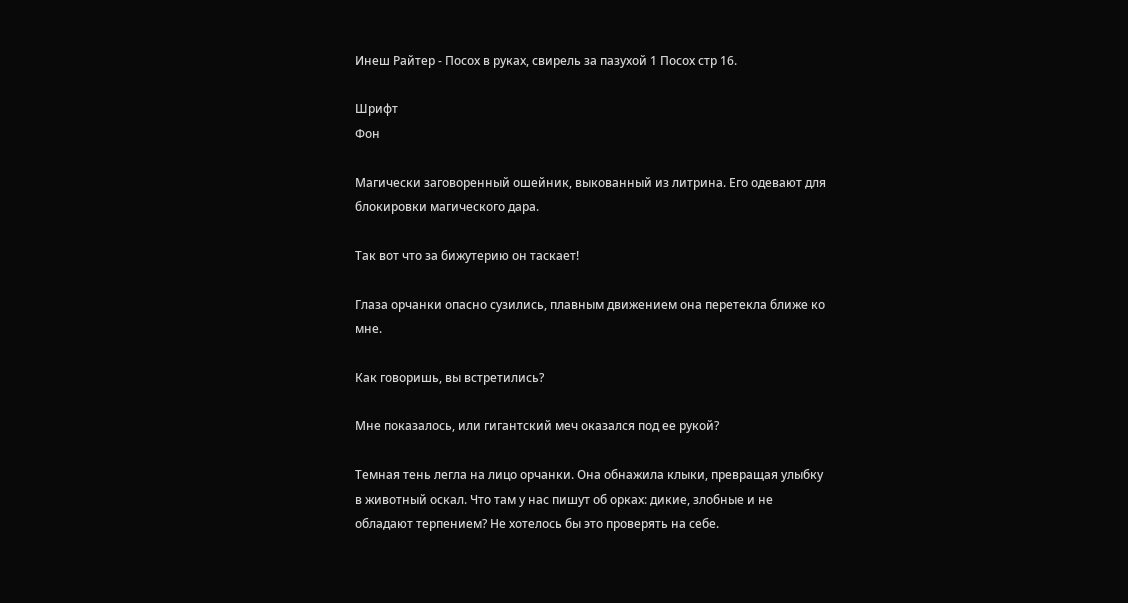Инеш Райтер - Посох в руках, свирель за пазухой 1 Посох стр 16.

Шрифт
Фон

Магически заговоренный ошейник, выкованный из литрина. Его одевают для блокировки магического дара.

Так вот что за бижутерию он таскает!

Глаза орчанки опасно сузились, плавным движением она перетекла ближе ко мне.

Как говоришь, вы встретились?

Мне показалось, или гигантский меч оказался под ее рукой?

Темная тень легла на лицо орчанки. Она обнажила клыки, превращая улыбку в животный оскал. Что там у нас пишут об орках: дикие, злобные и не обладают терпением? Не хотелось бы это проверять на себе.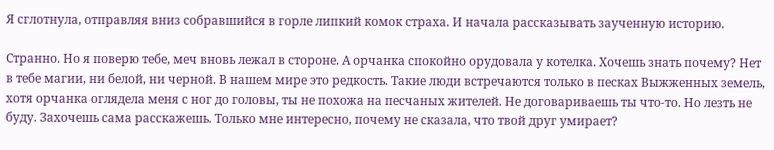Я сглотнула, отправляя вниз собравшийся в горле липкий комок страха. И начала рассказывать заученную историю.

Странно. Но я поверю тебе, меч вновь лежал в стороне. А орчанка спокойно орудовала у котелка. Хочешь знать почему? Нет в тебе магии, ни белой, ни черной. В нашем мире это редкость. Такие люди встречаются только в песках Выжженных земель, хотя орчанка оглядела меня с ног до головы, ты не похожа на песчаных жителей. Не договариваешь ты что-то. Но лезть не буду. Захочешь сама расскажешь. Только мне интересно, почему не сказала, что твой друг умирает?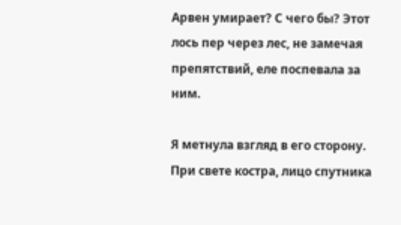Арвен умирает? С чего бы? Этот лось пер через лес, не замечая препятствий, еле поспевала за ним.

Я метнула взгляд в его сторону. При свете костра, лицо спутника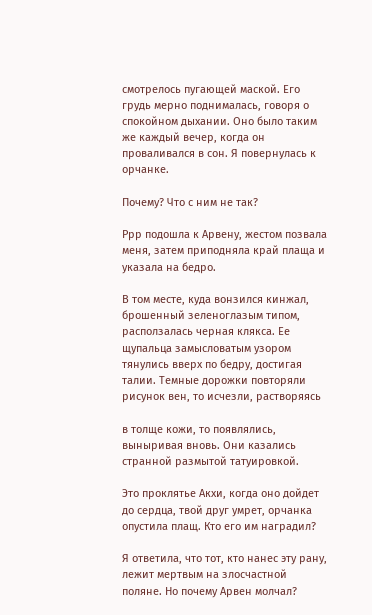смотрелось пугающей маской. Его грудь мерно поднималась, говоря о спокойном дыхании. Оно было таким же каждый вечер, когда он проваливался в сон. Я повернулась к орчанке.

Почему? Что с ним не так?

Ррр подошла к Арвену, жестом позвала меня, затем приподняла край плаща и указала на бедро.

В том месте, куда вонзился кинжал, брошенный зеленоглазым типом, расползалась черная клякса. Ее щупальца замысловатым узором тянулись вверх по бедру, достигая талии. Темные дорожки повторяли рисунок вен, то исчезли, растворяясь

в толще кожи, то появлялись, выныривая вновь. Они казались странной размытой татуировкой.

Это проклятье Акхи, когда оно дойдет до сердца, твой друг умрет, орчанка опустила плащ. Кто его им наградил?

Я ответила, что тот, кто нанес эту рану, лежит мертвым на злосчастной поляне. Но почему Арвен молчал?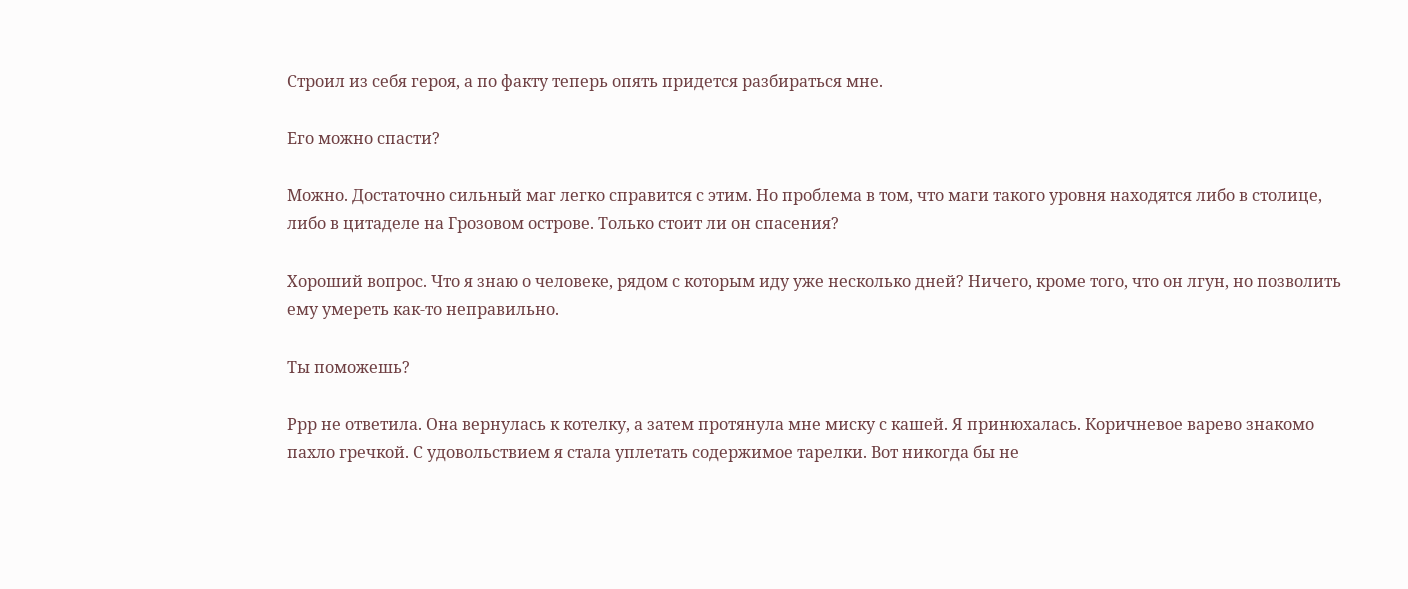Строил из себя героя, а по факту теперь опять придется разбираться мне.

Его можно спасти?

Можно. Достаточно сильный маг легко справится с этим. Но проблема в том, что маги такого уровня находятся либо в столице, либо в цитаделе на Грозовом острове. Только стоит ли он спасения?

Хороший вопрос. Что я знаю о человеке, рядом с которым иду уже несколько дней? Ничего, кроме того, что он лгун, но позволить ему умереть как-то неправильно.

Ты поможешь?

Ррр не ответила. Она вернулась к котелку, а затем протянула мне миску с кашей. Я принюхалась. Коричневое варево знакомо пахло гречкой. С удовольствием я стала уплетать содержимое тарелки. Вот никогда бы не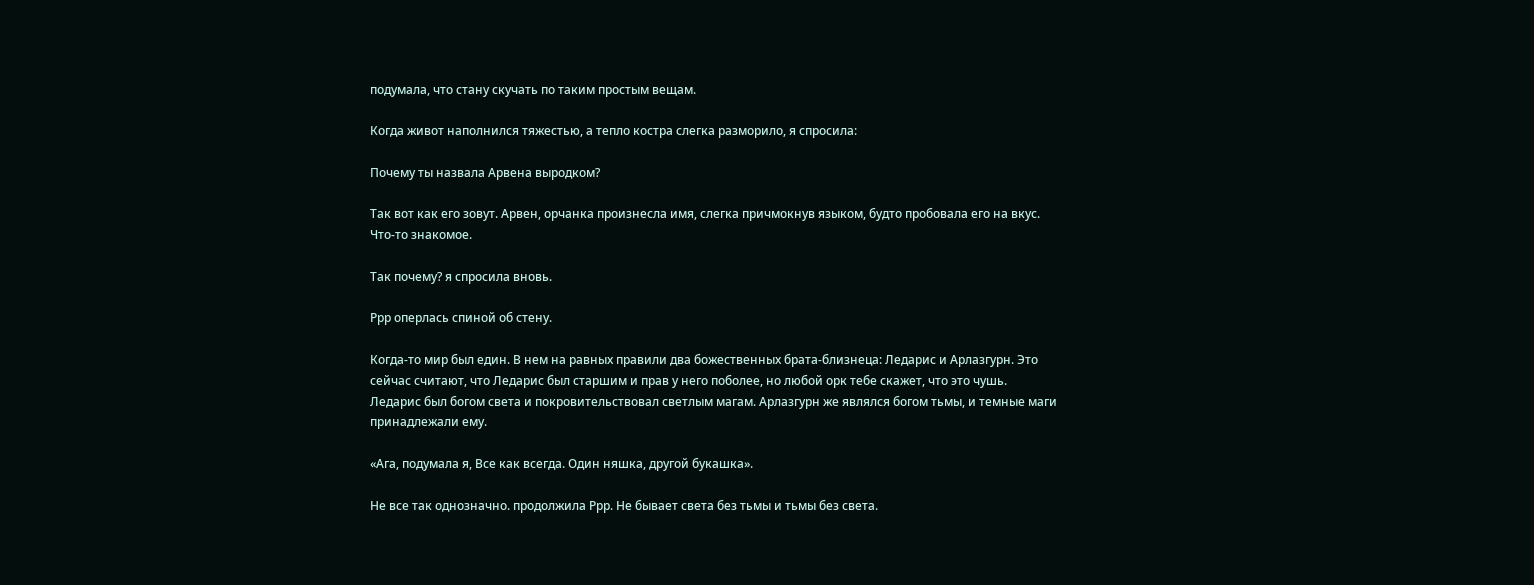подумала, что стану скучать по таким простым вещам.

Когда живот наполнился тяжестью, а тепло костра слегка разморило, я спросила:

Почему ты назвала Арвена выродком?

Так вот как его зовут. Арвен, орчанка произнесла имя, слегка причмокнув языком, будто пробовала его на вкус. Что-то знакомое.

Так почему? я спросила вновь.

Ррр оперлась спиной об стену.

Когда-то мир был един. В нем на равных правили два божественных брата-близнеца: Ледарис и Арлазгурн. Это сейчас считают, что Ледарис был старшим и прав у него поболее, но любой орк тебе скажет, что это чушь. Ледарис был богом света и покровительствовал светлым магам. Арлазгурн же являлся богом тьмы, и темные маги принадлежали ему.

«Ага, подумала я, Все как всегда. Один няшка, другой букашка».

Не все так однозначно. продолжила Ррр. Не бывает света без тьмы и тьмы без света.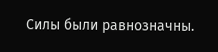Силы были равнозначны.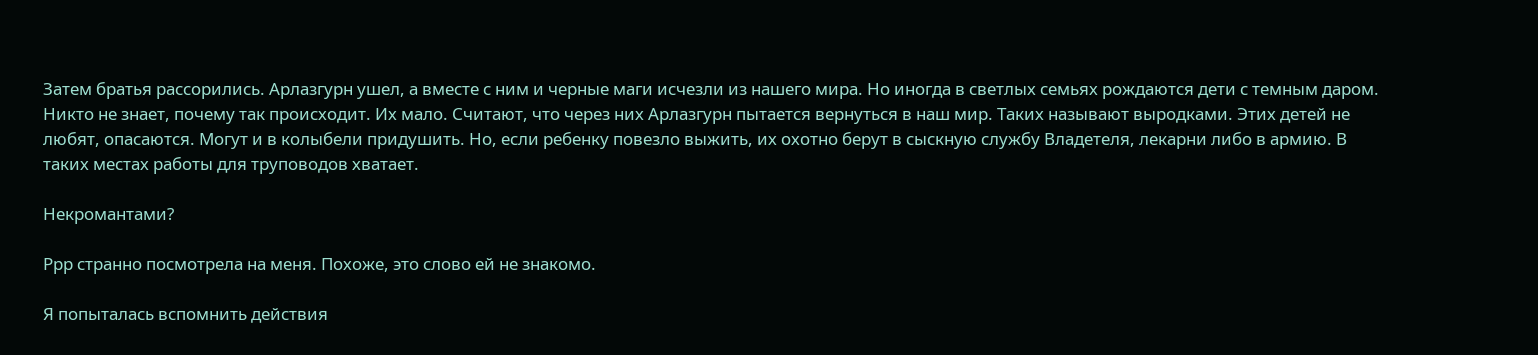Затем братья рассорились. Арлазгурн ушел, а вместе с ним и черные маги исчезли из нашего мира. Но иногда в светлых семьях рождаются дети с темным даром. Никто не знает, почему так происходит. Их мало. Считают, что через них Арлазгурн пытается вернуться в наш мир. Таких называют выродками. Этих детей не любят, опасаются. Могут и в колыбели придушить. Но, если ребенку повезло выжить, их охотно берут в сыскную службу Владетеля, лекарни либо в армию. В таких местах работы для труповодов хватает.

Некромантами?

Ррр странно посмотрела на меня. Похоже, это слово ей не знакомо.

Я попыталась вспомнить действия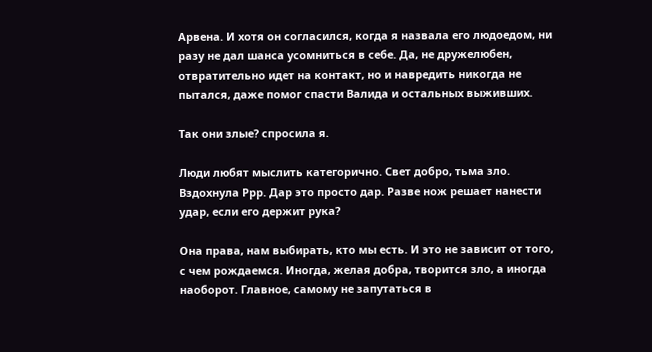Арвена. И хотя он согласился, когда я назвала его людоедом, ни разу не дал шанса усомниться в себе. Да, не дружелюбен, отвратительно идет на контакт, но и навредить никогда не пытался, даже помог спасти Валида и остальных выживших.

Так они злые? спросила я.

Люди любят мыслить категорично. Свет добро, тьма зло. Вздохнула Ррр. Дар это просто дар. Разве нож решает нанести удар, если его держит рука?

Она права, нам выбирать, кто мы есть. И это не зависит от того, с чем рождаемся. Иногда, желая добра, творится зло, а иногда наоборот. Главное, самому не запутаться в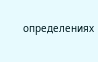определениях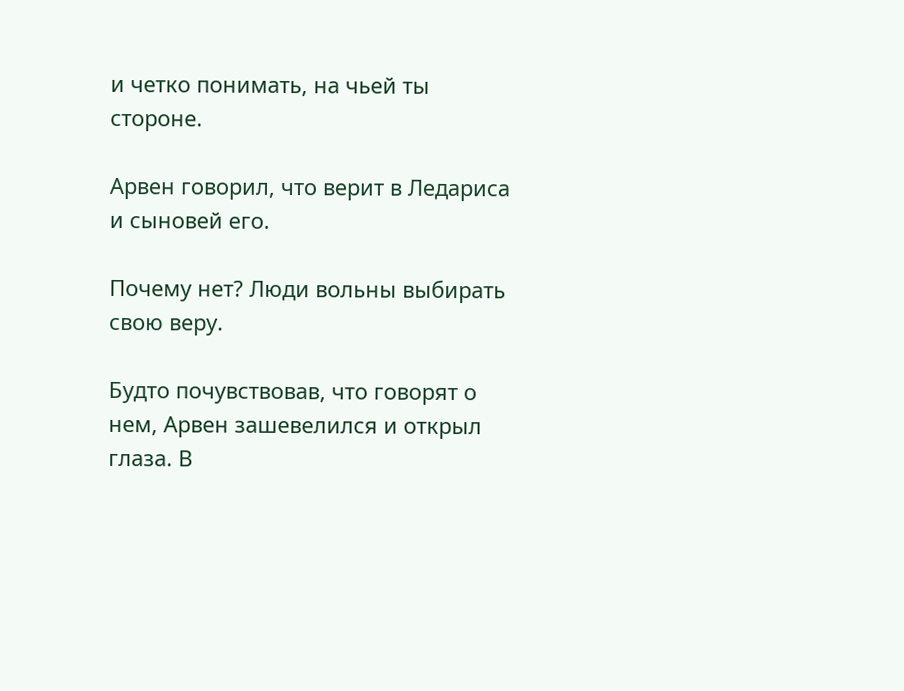и четко понимать, на чьей ты стороне.

Арвен говорил, что верит в Ледариса и сыновей его.

Почему нет? Люди вольны выбирать свою веру.

Будто почувствовав, что говорят о нем, Арвен зашевелился и открыл глаза. В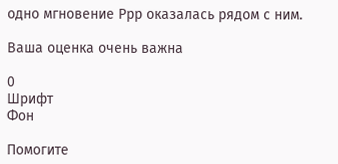одно мгновение Ррр оказалась рядом с ним.

Ваша оценка очень важна

0
Шрифт
Фон

Помогите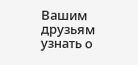Вашим друзьям узнать о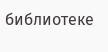библиотеке